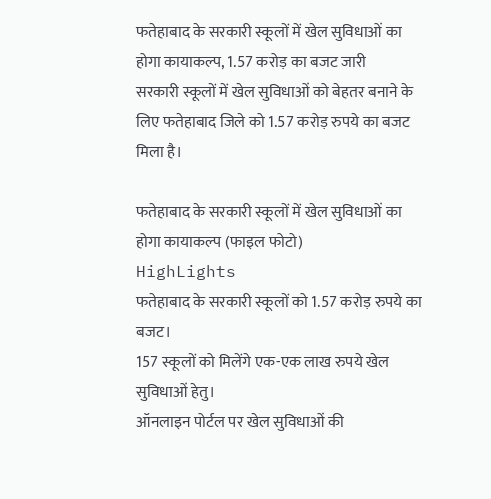फतेहाबाद के सरकारी स्कूलों में खेल सुविधाओं का होगा कायाकल्प, 1.57 करोड़ का बजट जारी
सरकारी स्कूलों में खेल सुविधाओं को बेहतर बनाने के लिए फतेहाबाद जिले को 1.57 करोड़ रुपये का बजट मिला है।

फतेहाबाद के सरकारी स्कूलों में खेल सुविधाओं का होगा कायाकल्प (फाइल फोटो)
HighLights
फतेहाबाद के सरकारी स्कूलों को 1.57 करोड़ रुपये का बजट।
157 स्कूलों को मिलेंगे एक-एक लाख रुपये खेल सुविधाओं हेतु।
ऑनलाइन पोर्टल पर खेल सुविधाओं की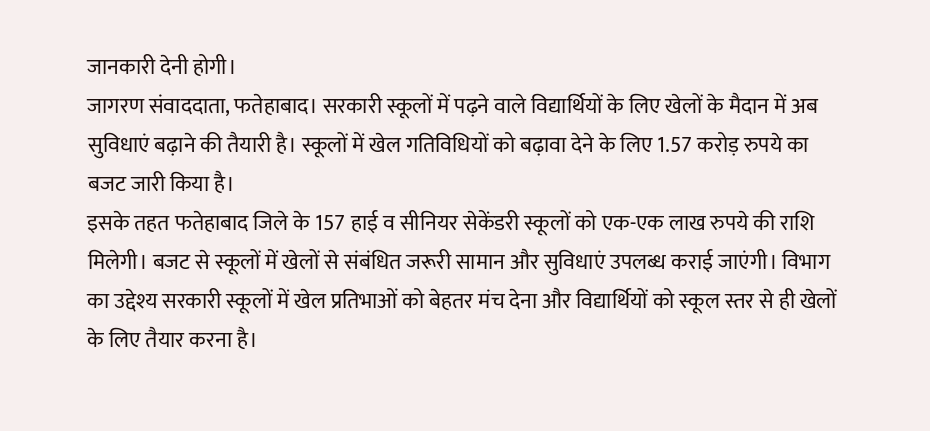जानकारी देनी होगी।
जागरण संवाददाता, फतेहाबाद। सरकारी स्कूलों में पढ़ने वाले विद्यार्थियों के लिए खेलों के मैदान में अब सुविधाएं बढ़ाने की तैयारी है। स्कूलों में खेल गतिविधियों को बढ़ावा देने के लिए 1.57 करोड़ रुपये का बजट जारी किया है।
इसके तहत फतेहाबाद जिले के 157 हाई व सीनियर सेकेंडरी स्कूलों को एक-एक लाख रुपये की राशि मिलेगी। बजट से स्कूलों में खेलों से संबंधित जरूरी सामान और सुविधाएं उपलब्ध कराई जाएंगी। विभाग का उद्देश्य सरकारी स्कूलों में खेल प्रतिभाओं को बेहतर मंच देना और विद्यार्थियों को स्कूल स्तर से ही खेलों के लिए तैयार करना है।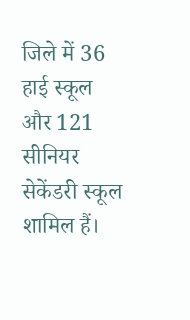जिले में 36 हाई स्कूल और 121 सीनियर सेकेंडरी स्कूल शामिल हैं।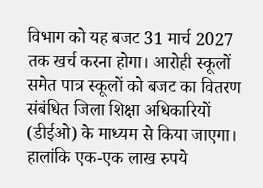विभाग को यह बजट 31 मार्च 2027 तक खर्च करना होगा। आरोही स्कूलों समेत पात्र स्कूलों को बजट का वितरण संबंधित जिला शिक्षा अधिकारियों (डीईओ) के माध्यम से किया जाएगा। हालांकि एक-एक लाख रुपये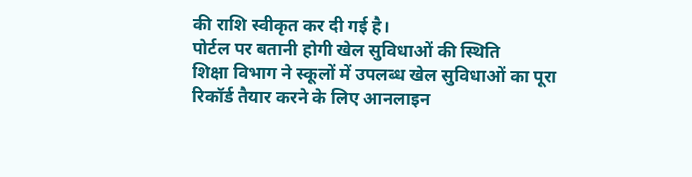की राशि स्वीकृत कर दी गई है।
पोर्टल पर बतानी होगी खेल सुविधाओं की स्थिति
शिक्षा विभाग ने स्कूलों में उपलब्ध खेल सुविधाओं का पूरा रिकॉर्ड तैयार करने के लिए आनलाइन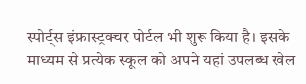स्पोर्ट्स इंफ्रास्ट्रक्चर पोर्टल भी शुरू किया है। इसके माध्यम से प्रत्येक स्कूल को अपने यहां उपलब्ध खेल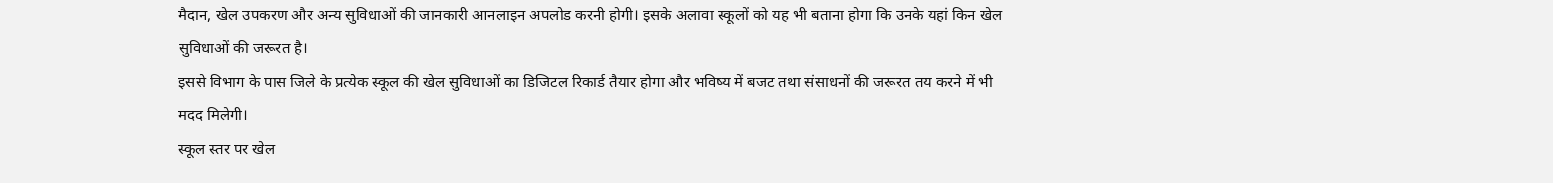मैदान, खेल उपकरण और अन्य सुविधाओं की जानकारी आनलाइन अपलोड करनी होगी। इसके अलावा स्कूलों को यह भी बताना होगा कि उनके यहां किन खेल सुविधाओं की जरूरत है।
इससे विभाग के पास जिले के प्रत्येक स्कूल की खेल सुविधाओं का डिजिटल रिकार्ड तैयार होगा और भविष्य में बजट तथा संसाधनों की जरूरत तय करने में भी मदद मिलेगी।
स्कूल स्तर पर खेल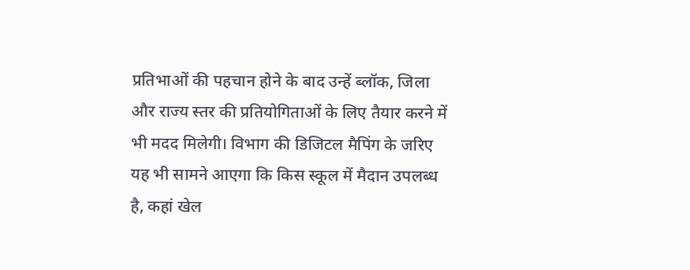प्रतिभाओं की पहचान होने के बाद उन्हें ब्लॉक, जिला और राज्य स्तर की प्रतियोगिताओं के लिए तैयार करने में भी मदद मिलेगी। विभाग की डिजिटल मैपिंग के जरिए यह भी सामने आएगा कि किस स्कूल में मैदान उपलब्ध है, कहां खेल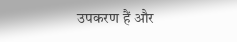उपकरण हैं और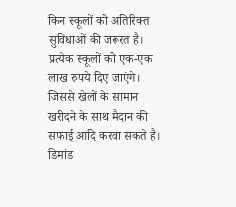किन स्कूलों को अतिरिक्त सुविधाओं की जरूरत है।
प्रत्येक स्कूलों को एक-एक लाख रुपये दिए जाएंगे। जिससे खेलों के सामान खरीदने के साथ मैदान की सफाई आदि करवा सकते है। डिमांड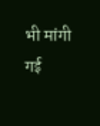भी मांगी गई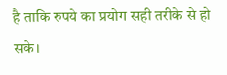है ताकि रुपये का प्रयोग सही तरीके से हो सके।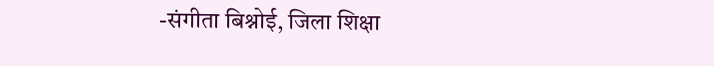-संगीता बिश्नोई, जिला शिक्षा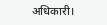अधिकारी।